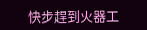快步趕到火器工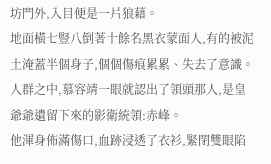坊門外,入目便是一片狼藉。
地面橫七豎八倒著十餘名黑衣蒙面人,有的被泥土淹蓋半個身子,個個傷痕累累、失去了意識。
人群之中,慕容靖一眼就認出了領頭那人,是皇爺爺遺留下來的影衛統領:赤峰。
他渾身佈滿傷口,血跡浸透了衣衫,緊閉雙眼陷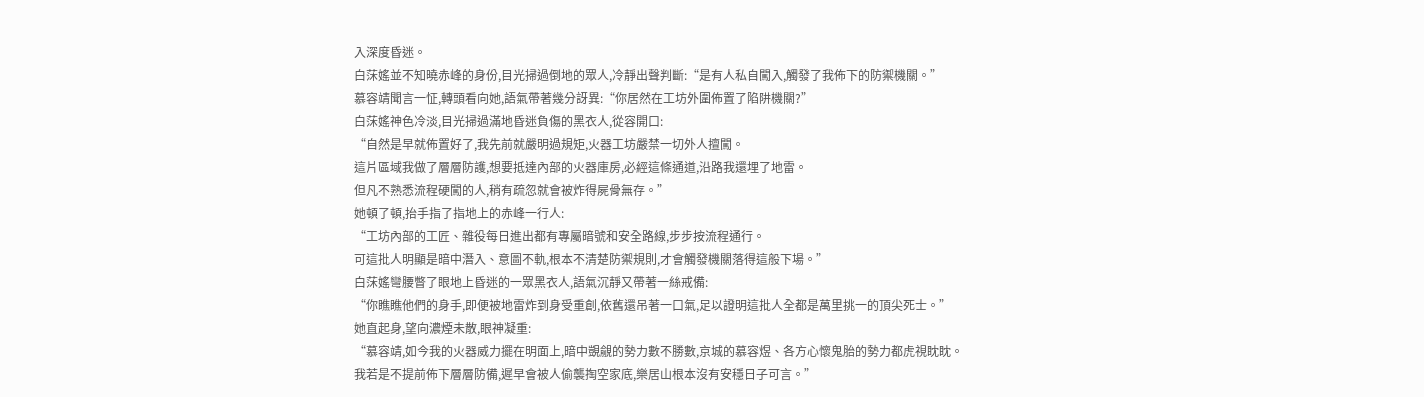入深度昏迷。
白莯媱並不知曉赤峰的身份,目光掃過倒地的眾人,冷靜出聲判斷:“是有人私自闖入,觸發了我佈下的防禦機關。”
慕容靖聞言一怔,轉頭看向她,語氣帶著幾分訝異:“你居然在工坊外圍佈置了陷阱機關?”
白莯媱神色冷淡,目光掃過滿地昏迷負傷的黑衣人,從容開口:
“自然是早就佈置好了,我先前就嚴明過規矩,火器工坊嚴禁一切外人擅闖。
這片區域我做了層層防護,想要抵達內部的火器庫房,必經這條通道,沿路我還埋了地雷。
但凡不熟悉流程硬闖的人,稍有疏忽就會被炸得屍骨無存。”
她頓了頓,抬手指了指地上的赤峰一行人:
“工坊內部的工匠、雜役每日進出都有專屬暗號和安全路線,步步按流程通行。
可這批人明顯是暗中潛入、意圖不軌,根本不清楚防禦規則,才會觸發機關落得這般下場。”
白莯媱彎腰瞥了眼地上昏迷的一眾黑衣人,語氣沉靜又帶著一絲戒備:
“你瞧瞧他們的身手,即便被地雷炸到身受重創,依舊還吊著一口氣,足以證明這批人全都是萬里挑一的頂尖死士。”
她直起身,望向濃煙未散,眼神凝重:
“慕容靖,如今我的火器威力擺在明面上,暗中覬覦的勢力數不勝數,京城的慕容煜、各方心懷鬼胎的勢力都虎視眈眈。
我若是不提前佈下層層防備,遲早會被人偷襲掏空家底,樂居山根本沒有安穩日子可言。”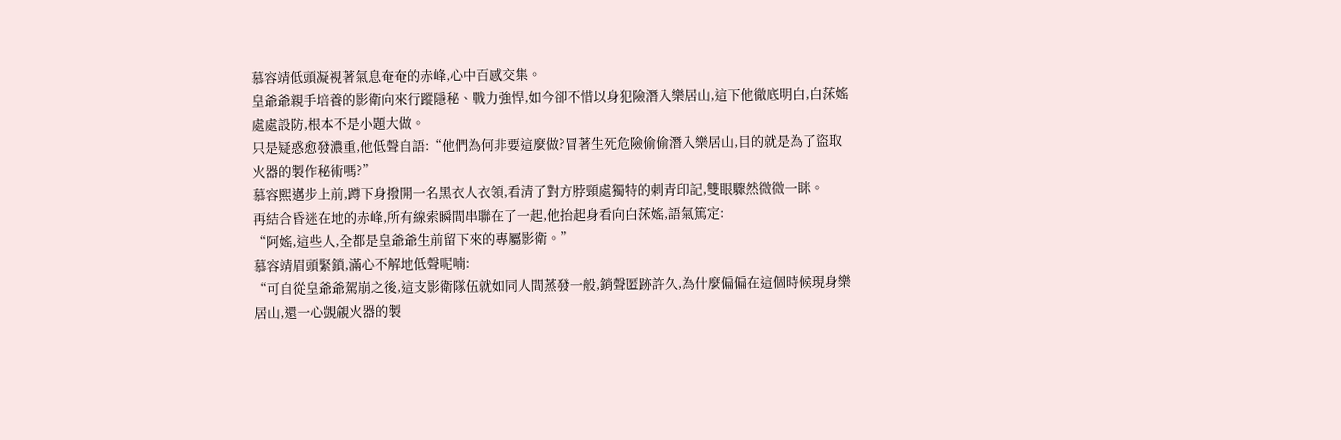慕容靖低頭凝視著氣息奄奄的赤峰,心中百感交集。
皇爺爺親手培養的影衛向來行蹤隱秘、戰力強悍,如今卻不惜以身犯險潛入樂居山,這下他徹底明白,白莯媱處處設防,根本不是小題大做。
只是疑惑愈發濃重,他低聲自語:“他們為何非要這麼做?冒著生死危險偷偷潛入樂居山,目的就是為了盜取火器的製作秘術嗎?”
慕容熙邁步上前,蹲下身撥開一名黑衣人衣領,看清了對方脖頸處獨特的刺青印記,雙眼驟然微微一眯。
再結合昏迷在地的赤峰,所有線索瞬間串聯在了一起,他抬起身看向白莯媱,語氣篤定:
“阿媱,這些人,全都是皇爺爺生前留下來的專屬影衛。”
慕容靖眉頭緊鎖,滿心不解地低聲呢喃:
“可自從皇爺爺駕崩之後,這支影衛隊伍就如同人間蒸發一般,銷聲匿跡許久,為什麼偏偏在這個時候現身樂居山,還一心覬覦火器的製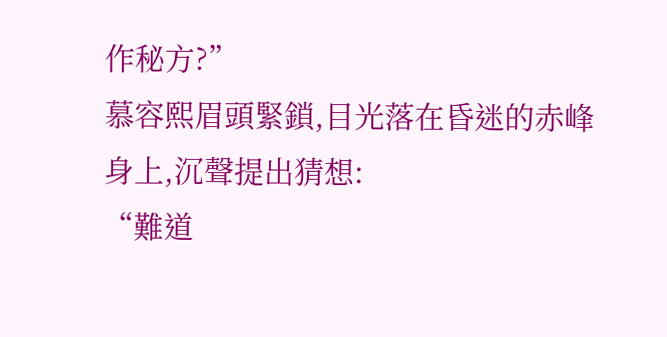作秘方?”
慕容熙眉頭緊鎖,目光落在昏迷的赤峰身上,沉聲提出猜想:
“難道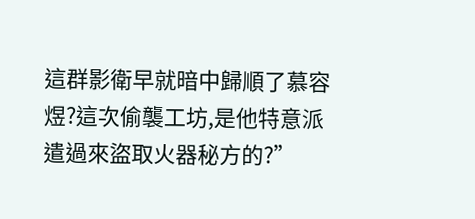這群影衛早就暗中歸順了慕容煜?這次偷襲工坊,是他特意派遣過來盜取火器秘方的?”